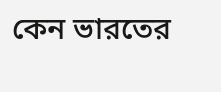কেন ভারতের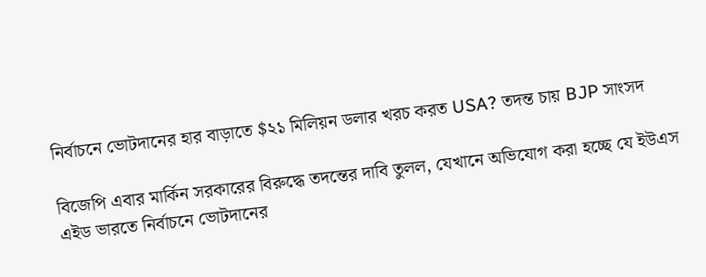নির্বাচনে ভোটদানের হার বাড়াতে $২১ মিলিয়ন ডলার খরচ করত USA? তদন্ত চায় BJP সাংসদ

বিজেপি এবার মার্কিন সরকারের বিরুদ্ধে তদন্তের দাবি তুলল, যেখানে অভিযোগ করা হচ্ছে যে ইউএস এইড ভারতে নির্বাচনে ভোটদানের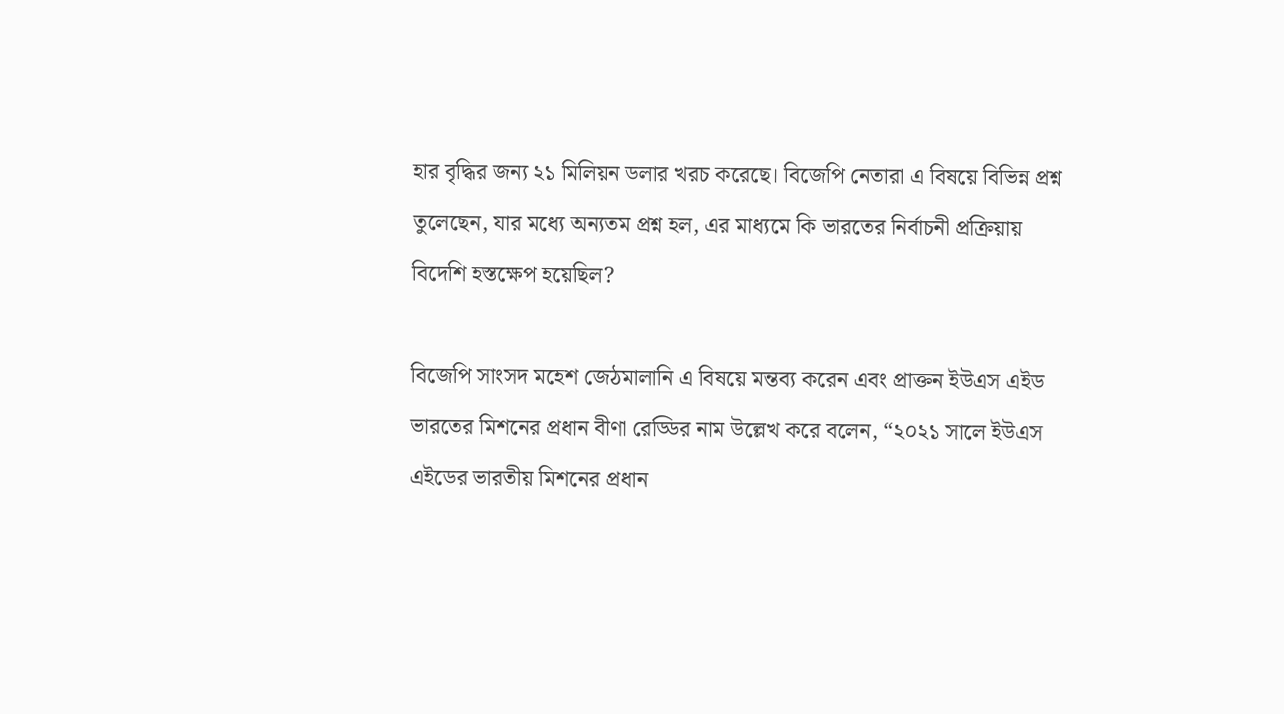হার বৃদ্ধির জন্য ২১ মিলিয়ন ডলার খরচ করেছে। বিজেপি নেতারা এ বিষয়ে বিভিন্ন প্রশ্ন তুলেছেন, যার মধ্যে অন্যতম প্রশ্ন হল, এর মাধ্যমে কি ভারতের নির্বাচনী প্রক্রিয়ায় বিদেশি হস্তক্ষেপ হয়েছিল?

বিজেপি সাংসদ মহেশ জেঠমালানি এ বিষয়ে মন্তব্য করেন এবং প্রাক্তন ইউএস এইড ভারতের মিশনের প্রধান বীণা রেড্ডির নাম উল্লেখ করে বলেন, “২০২১ সালে ইউএস এইডের ভারতীয় মিশনের প্রধান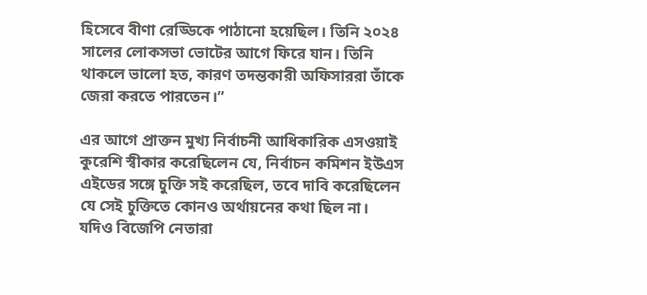হিসেবে বীণা রেড্ডিকে পাঠানো হয়েছিল। তিনি ২০২৪ সালের লোকসভা ভোটের আগে ফিরে যান। তিনি থাকলে ভালো হত, কারণ তদন্তকারী অফিসাররা তাঁকে জেরা করতে পারতেন।”

এর আগে প্রাক্তন মুখ্য নির্বাচনী আধিকারিক এসওয়াই কুরেশি স্বীকার করেছিলেন যে, নির্বাচন কমিশন ইউএস এইডের সঙ্গে চুক্তি সই করেছিল, তবে দাবি করেছিলেন যে সেই চুক্তিতে কোনও অর্থায়নের কথা ছিল না। যদিও বিজেপি নেতারা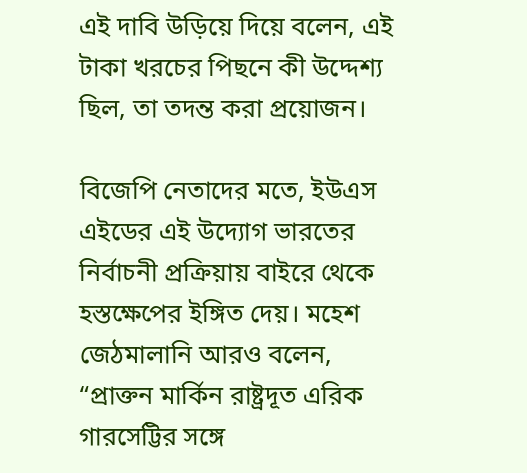এই দাবি উড়িয়ে দিয়ে বলেন, এই টাকা খরচের পিছনে কী উদ্দেশ্য ছিল, তা তদন্ত করা প্রয়োজন।

বিজেপি নেতাদের মতে, ইউএস এইডের এই উদ্যোগ ভারতের নির্বাচনী প্রক্রিয়ায় বাইরে থেকে হস্তক্ষেপের ইঙ্গিত দেয়। মহেশ জেঠমালানি আরও বলেন, “প্রাক্তন মার্কিন রাষ্ট্রদূত এরিক গারসেট্টির সঙ্গে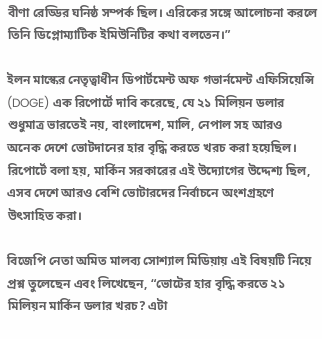বীণা রেড্ডির ঘনিষ্ঠ সম্পর্ক ছিল। এরিকের সঙ্গে আলোচনা করলে তিনি ডিপ্লোম্যাটিক ইমিউনিটির কথা বলতেন।”

ইলন মাস্কের নেতৃত্বাধীন ডিপার্টমেন্ট অফ গভার্নমেন্ট এফিসিয়েন্সি (DOGE) এক রিপোর্টে দাবি করেছে, যে ২১ মিলিয়ন ডলার শুধুমাত্র ভারতেই নয়, বাংলাদেশ, মালি, নেপাল সহ আরও অনেক দেশে ভোটদানের হার বৃদ্ধি করতে খরচ করা হয়েছিল। রিপোর্টে বলা হয়, মার্কিন সরকারের এই উদ্যোগের উদ্দেশ্য ছিল, এসব দেশে আরও বেশি ভোটারদের নির্বাচনে অংশগ্রহণে উৎসাহিত করা।

বিজেপি নেতা অমিত মালব্য সোশ্যাল মিডিয়ায় এই বিষয়টি নিয়ে প্রশ্ন তুলেছেন এবং লিখেছেন, “ভোটের হার বৃদ্ধি করতে ২১ মিলিয়ন মার্কিন ডলার খরচ? এটা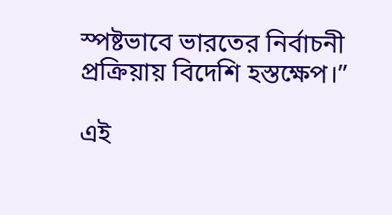স্পষ্টভাবে ভারতের নির্বাচনী প্রক্রিয়ায় বিদেশি হস্তক্ষেপ।”

এই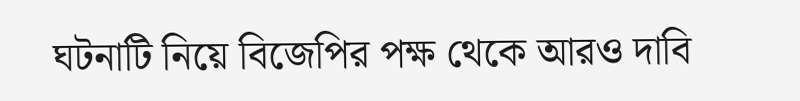ঘটনাটি নিয়ে বিজেপির পক্ষ থেকে আরও দাবি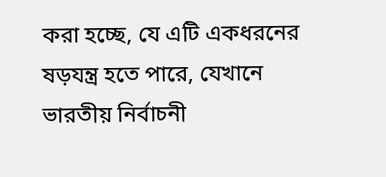করা হচ্ছে, যে এটি একধরনের ষড়যন্ত্র হতে পারে, যেখানে ভারতীয় নির্বাচনী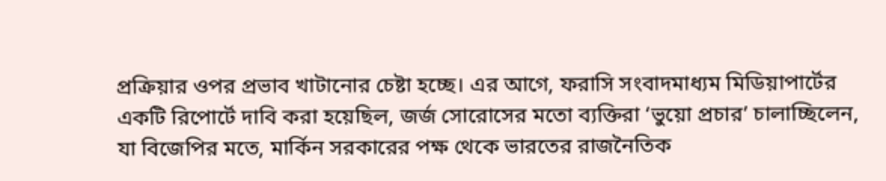প্রক্রিয়ার ওপর প্রভাব খাটানোর চেষ্টা হচ্ছে। এর আগে, ফরাসি সংবাদমাধ্যম মিডিয়াপার্টের একটি রিপোর্টে দাবি করা হয়েছিল, জর্জ সোরোসের মতো ব্যক্তিরা ‘ভুয়ো প্রচার’ চালাচ্ছিলেন, যা বিজেপির মতে, মার্কিন সরকারের পক্ষ থেকে ভারতের রাজনৈতিক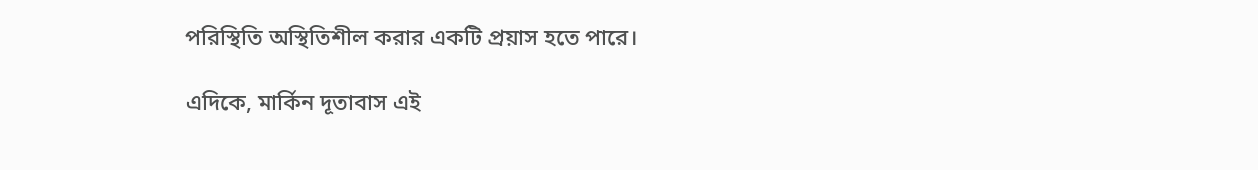পরিস্থিতি অস্থিতিশীল করার একটি প্রয়াস হতে পারে।

এদিকে, মার্কিন দূতাবাস এই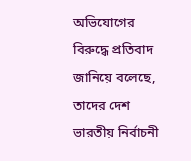অভিযোগের বিরুদ্ধে প্রতিবাদ জানিয়ে বলেছে, তাদের দেশ ভারতীয় নির্বাচনী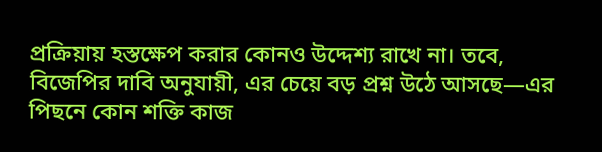প্রক্রিয়ায় হস্তক্ষেপ করার কোনও উদ্দেশ্য রাখে না। তবে, বিজেপির দাবি অনুযায়ী, এর চেয়ে বড় প্রশ্ন উঠে আসছে—এর পিছনে কোন শক্তি কাজ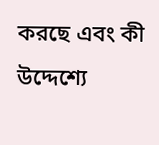করছে এবং কী উদ্দেশ্যে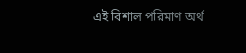এই বিশাল পরিমাণ অর্থ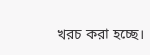খরচ করা হচ্ছে।